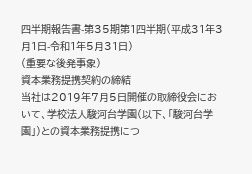四半期報告書-第35期第1四半期(平成31年3月1日-令和1年5月31日)
(重要な後発事象)
資本業務提携契約の締結
当社は2019年7月5日開催の取締役会において、学校法人駿河台学園(以下、「駿河台学園」)との資本業務提携につ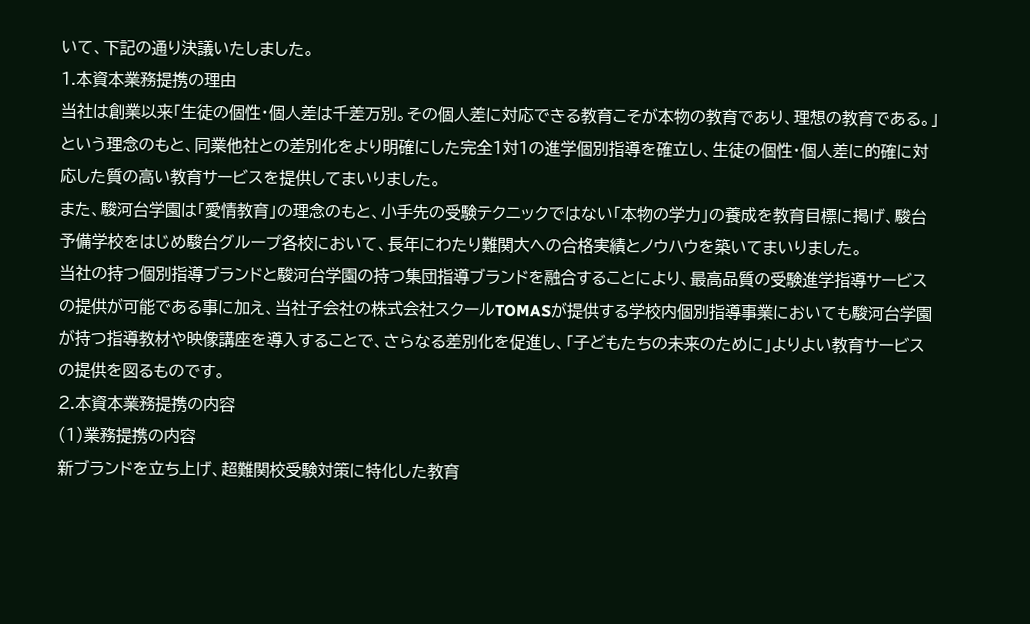いて、下記の通り決議いたしました。
1.本資本業務提携の理由
当社は創業以来「生徒の個性・個人差は千差万別。その個人差に対応できる教育こそが本物の教育であり、理想の教育である。」という理念のもと、同業他社との差別化をより明確にした完全1対1の進学個別指導を確立し、生徒の個性・個人差に的確に対応した質の高い教育サービスを提供してまいりました。
また、駿河台学園は「愛情教育」の理念のもと、小手先の受験テクニックではない「本物の学力」の養成を教育目標に掲げ、駿台予備学校をはじめ駿台グループ各校において、長年にわたり難関大への合格実績とノウハウを築いてまいりました。
当社の持つ個別指導ブランドと駿河台学園の持つ集団指導ブランドを融合することにより、最高品質の受験進学指導サービスの提供が可能である事に加え、当社子会社の株式会社スクールTOMASが提供する学校内個別指導事業においても駿河台学園が持つ指導教材や映像講座を導入することで、さらなる差別化を促進し、「子どもたちの未来のために」よりよい教育サービスの提供を図るものです。
2.本資本業務提携の内容
(1)業務提携の内容
新ブランドを立ち上げ、超難関校受験対策に特化した教育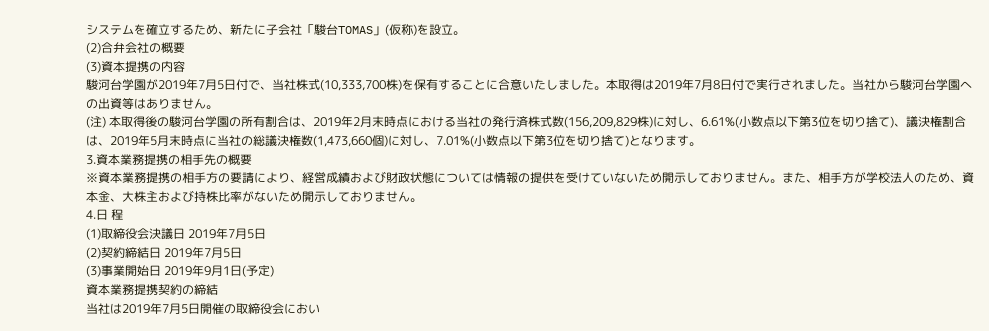システムを確立するため、新たに子会社「駿台TOMAS」(仮称)を設立。
(2)合弁会社の概要
(3)資本提携の内容
駿河台学園が2019年7月5日付で、当社株式(10,333,700株)を保有することに合意いたしました。本取得は2019年7月8日付で実行されました。当社から駿河台学園への出資等はありません。
(注) 本取得後の駿河台学園の所有割合は、2019年2月末時点における当社の発行済株式数(156,209,829株)に対し、6.61%(小数点以下第3位を切り捨て)、議決権割合は、2019年5月末時点に当社の総議決権数(1,473,660個)に対し、7.01%(小数点以下第3位を切り捨て)となります。
3.資本業務提携の相手先の概要
※資本業務提携の相手方の要請により、経営成績および財政状態については情報の提供を受けていないため開示しておりません。また、相手方が学校法人のため、資本金、大株主および持株比率がないため開示しておりません。
4.日 程
(1)取締役会決議日 2019年7月5日
(2)契約締結日 2019年7月5日
(3)事業開始日 2019年9月1日(予定)
資本業務提携契約の締結
当社は2019年7月5日開催の取締役会におい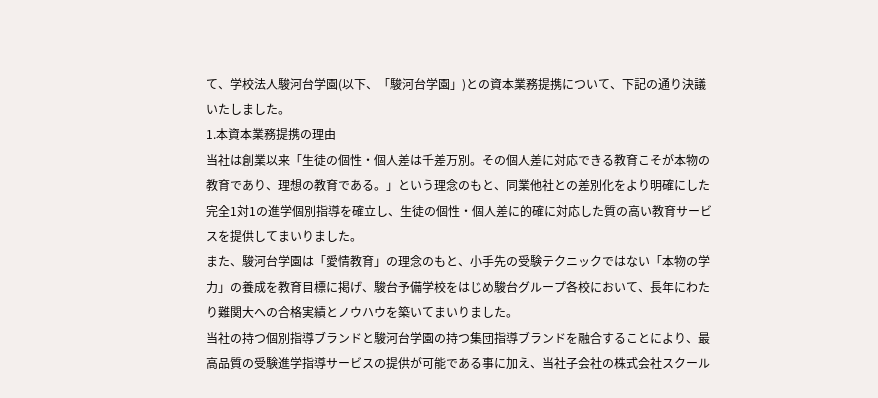て、学校法人駿河台学園(以下、「駿河台学園」)との資本業務提携について、下記の通り決議いたしました。
1.本資本業務提携の理由
当社は創業以来「生徒の個性・個人差は千差万別。その個人差に対応できる教育こそが本物の教育であり、理想の教育である。」という理念のもと、同業他社との差別化をより明確にした完全1対1の進学個別指導を確立し、生徒の個性・個人差に的確に対応した質の高い教育サービスを提供してまいりました。
また、駿河台学園は「愛情教育」の理念のもと、小手先の受験テクニックではない「本物の学力」の養成を教育目標に掲げ、駿台予備学校をはじめ駿台グループ各校において、長年にわたり難関大への合格実績とノウハウを築いてまいりました。
当社の持つ個別指導ブランドと駿河台学園の持つ集団指導ブランドを融合することにより、最高品質の受験進学指導サービスの提供が可能である事に加え、当社子会社の株式会社スクール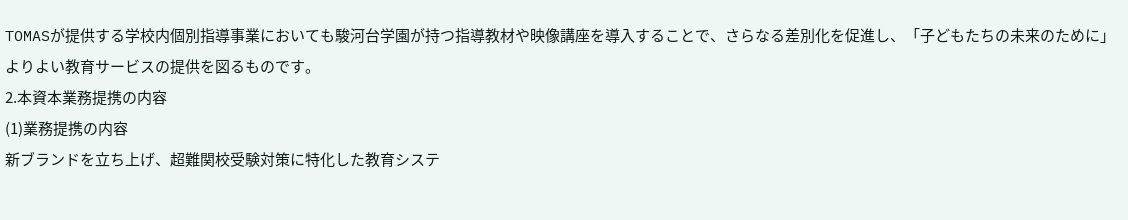TOMASが提供する学校内個別指導事業においても駿河台学園が持つ指導教材や映像講座を導入することで、さらなる差別化を促進し、「子どもたちの未来のために」よりよい教育サービスの提供を図るものです。
2.本資本業務提携の内容
(1)業務提携の内容
新ブランドを立ち上げ、超難関校受験対策に特化した教育システ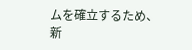ムを確立するため、新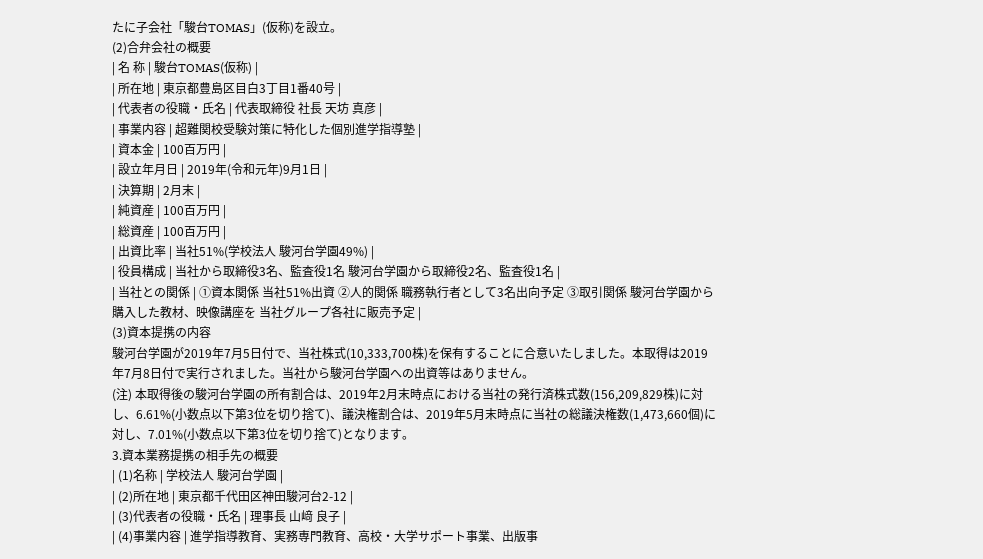たに子会社「駿台TOMAS」(仮称)を設立。
(2)合弁会社の概要
| 名 称 | 駿台TOMAS(仮称) |
| 所在地 | 東京都豊島区目白3丁目1番40号 |
| 代表者の役職・氏名 | 代表取締役 社長 天坊 真彦 |
| 事業内容 | 超難関校受験対策に特化した個別進学指導塾 |
| 資本金 | 100百万円 |
| 設立年月日 | 2019年(令和元年)9月1日 |
| 決算期 | 2月末 |
| 純資産 | 100百万円 |
| 総資産 | 100百万円 |
| 出資比率 | 当社51%(学校法人 駿河台学園49%) |
| 役員構成 | 当社から取締役3名、監査役1名 駿河台学園から取締役2名、監査役1名 |
| 当社との関係 | ①資本関係 当社51%出資 ②人的関係 職務執行者として3名出向予定 ③取引関係 駿河台学園から購入した教材、映像講座を 当社グループ各社に販売予定 |
(3)資本提携の内容
駿河台学園が2019年7月5日付で、当社株式(10,333,700株)を保有することに合意いたしました。本取得は2019年7月8日付で実行されました。当社から駿河台学園への出資等はありません。
(注) 本取得後の駿河台学園の所有割合は、2019年2月末時点における当社の発行済株式数(156,209,829株)に対し、6.61%(小数点以下第3位を切り捨て)、議決権割合は、2019年5月末時点に当社の総議決権数(1,473,660個)に対し、7.01%(小数点以下第3位を切り捨て)となります。
3.資本業務提携の相手先の概要
| (1)名称 | 学校法人 駿河台学園 |
| (2)所在地 | 東京都千代田区神田駿河台2-12 |
| (3)代表者の役職・氏名 | 理事長 山﨑 良子 |
| (4)事業内容 | 進学指導教育、実務専門教育、高校・大学サポート事業、出版事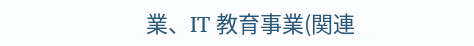業、IT 教育事業(関連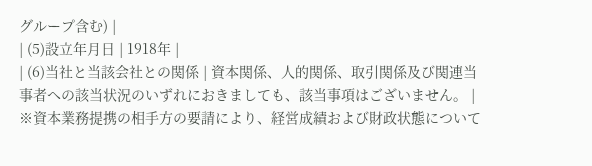グループ含む) |
| (5)設立年月日 | 1918年 |
| (6)当社と当該会社との関係 | 資本関係、人的関係、取引関係及び関連当事者への該当状況のいずれにおきましても、該当事項はございません。 |
※資本業務提携の相手方の要請により、経営成績および財政状態について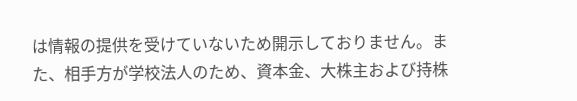は情報の提供を受けていないため開示しておりません。また、相手方が学校法人のため、資本金、大株主および持株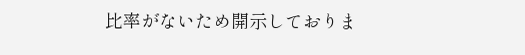比率がないため開示しておりま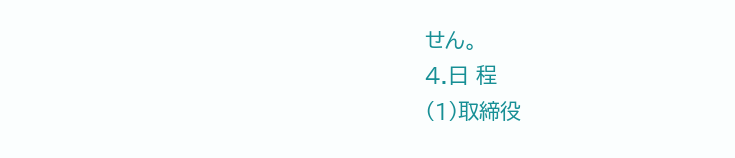せん。
4.日 程
(1)取締役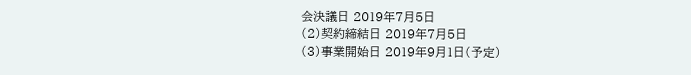会決議日 2019年7月5日
(2)契約締結日 2019年7月5日
(3)事業開始日 2019年9月1日(予定)